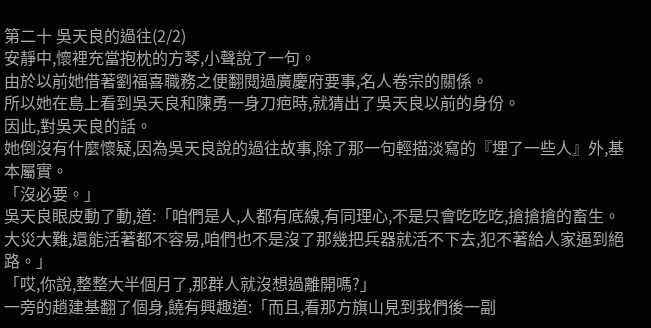第二十 吳天良的過往(2/2)
安靜中,懷裡充當抱枕的方琴,小聲說了一句。
由於以前她借著劉福喜職務之便翻閱過廣慶府要事,名人卷宗的關係。
所以她在島上看到吳天良和陳勇一身刀疤時,就猜出了吳天良以前的身份。
因此,對吳天良的話。
她倒沒有什麼懷疑,因為吳天良說的過往故事,除了那一句輕描淡寫的『埋了一些人』外,基本屬實。
「沒必要。」
吳天良眼皮動了動,道:「咱們是人,人都有底線,有同理心,不是只會吃吃吃,搶搶搶的畜生。
大災大難,還能活著都不容易,咱們也不是沒了那幾把兵器就活不下去,犯不著給人家逼到絕路。」
「哎,你說,整整大半個月了,那群人就沒想過離開嗎?」
一旁的趙建基翻了個身,饒有興趣道:「而且,看那方旗山見到我們後一副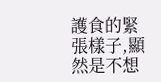護食的緊張樣子,顯然是不想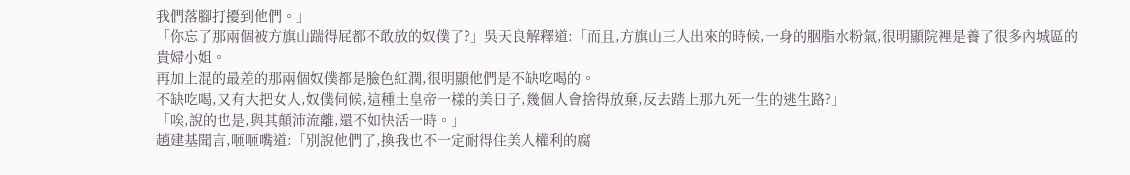我們落腳打擾到他們。」
「你忘了那兩個被方旗山踹得屁都不敢放的奴僕了?」吳天良解釋道:「而且,方旗山三人出來的時候,一身的胭脂水粉氣,很明顯院裡是養了很多內城區的貴婦小姐。
再加上混的最差的那兩個奴僕都是臉色紅潤,很明顯他們是不缺吃喝的。
不缺吃喝,又有大把女人,奴僕伺候,這種土皇帝一樣的美日子,幾個人會捨得放棄,反去踏上那九死一生的逃生路?」
「唉,說的也是,與其顛沛流離,還不如快活一時。」
趙建基聞言,咂咂嘴道:「別說他們了,換我也不一定耐得住美人權利的腐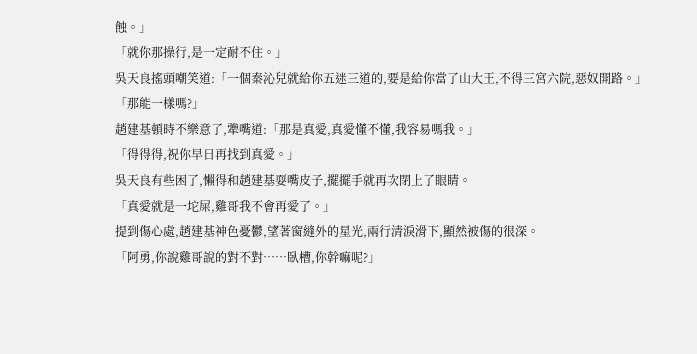蝕。」
「就你那操行,是一定耐不住。」
吳天良搖頭嘲笑道:「一個秦沁兒就給你五迷三道的,要是給你當了山大王,不得三宮六院,惡奴開路。」
「那能一樣嗎?」
趙建基頓時不樂意了,犟嘴道:「那是真愛,真愛懂不懂,我容易嗎我。」
「得得得,祝你早日再找到真愛。」
吳天良有些困了,懶得和趙建基耍嘴皮子,擺擺手就再次閉上了眼睛。
「真愛就是一坨屎,雞哥我不會再愛了。」
提到傷心處,趙建基神色憂鬱,望著窗縫外的星光,兩行清淚滑下,顯然被傷的很深。
「阿勇,你說雞哥說的對不對……臥槽,你幹嘛呢?」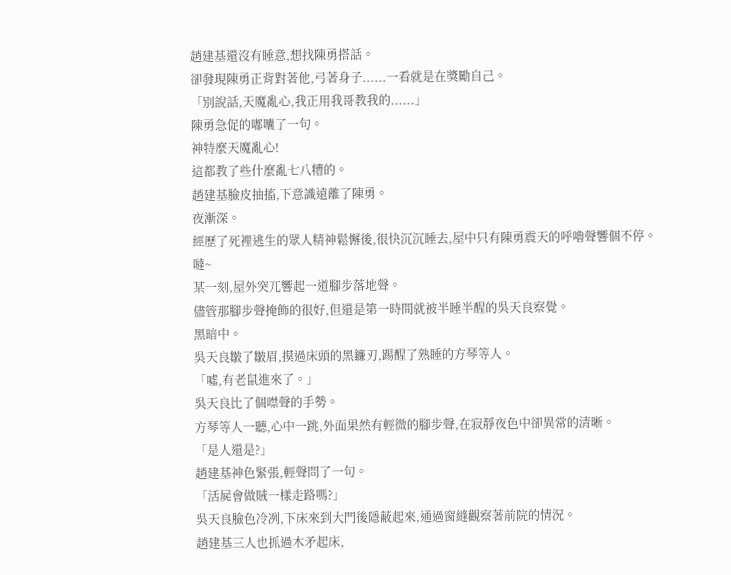趙建基還沒有睡意,想找陳勇搭話。
卻發現陳勇正背對著他,弓著身子......一看就是在獎勵自己。
「別說話,天魔亂心,我正用我哥教我的......」
陳勇急促的嘟囔了一句。
神特麼天魔亂心!
這都教了些什麼亂七八糟的。
趙建基臉皮抽搐,下意識遠離了陳勇。
夜漸深。
經歷了死裡逃生的眾人精神鬆懈後,很快沉沉睡去,屋中只有陳勇震天的呼嚕聲響個不停。
噠~
某一刻,屋外突兀響起一道腳步落地聲。
儘管那腳步聲掩飾的很好,但還是第一時間就被半睡半醒的吳天良察覺。
黑暗中。
吳天良皺了皺眉,摸過床頭的黑鐮刃,踢醒了熟睡的方琴等人。
「噓,有老鼠進來了。」
吳天良比了個噤聲的手勢。
方琴等人一聽,心中一跳,外面果然有輕微的腳步聲,在寂靜夜色中卻異常的清晰。
「是人還是?」
趙建基神色緊張,輕聲問了一句。
「活屍會做賊一樣走路嗎?」
吳天良臉色冷冽,下床來到大門後隱蔽起來,通過窗縫觀察著前院的情況。
趙建基三人也抓過木矛起床,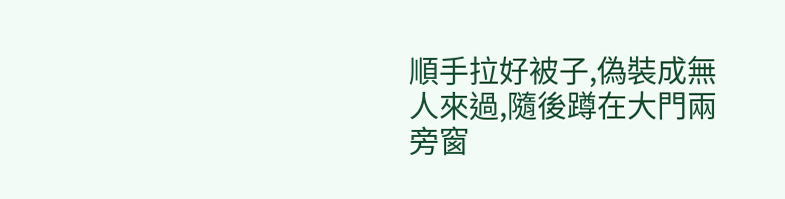順手拉好被子,偽裝成無人來過,隨後蹲在大門兩旁窗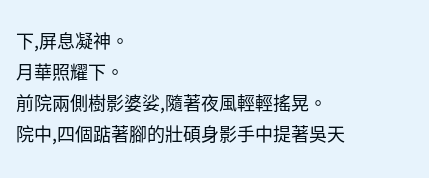下,屏息凝神。
月華照耀下。
前院兩側樹影婆娑,隨著夜風輕輕搖晃。
院中,四個踮著腳的壯碩身影手中提著吳天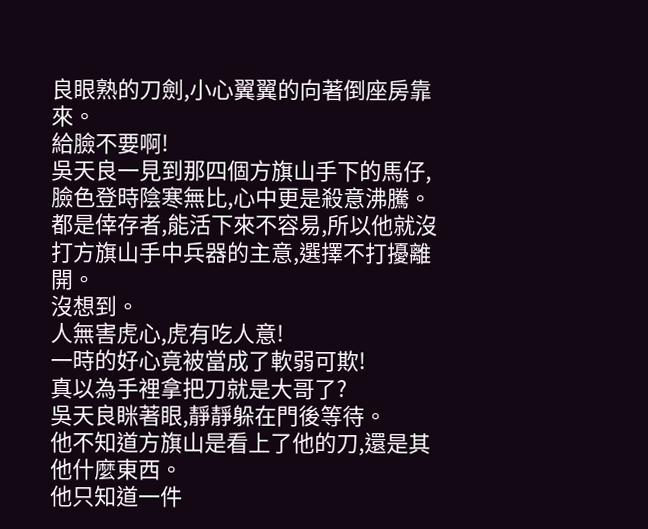良眼熟的刀劍,小心翼翼的向著倒座房靠來。
給臉不要啊!
吳天良一見到那四個方旗山手下的馬仔,臉色登時陰寒無比,心中更是殺意沸騰。
都是倖存者,能活下來不容易,所以他就沒打方旗山手中兵器的主意,選擇不打擾離開。
沒想到。
人無害虎心,虎有吃人意!
一時的好心竟被當成了軟弱可欺!
真以為手裡拿把刀就是大哥了?
吳天良眯著眼,靜靜躲在門後等待。
他不知道方旗山是看上了他的刀,還是其他什麼東西。
他只知道一件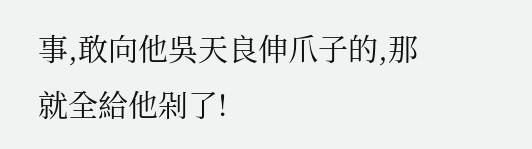事,敢向他吳天良伸爪子的,那就全給他剁了!